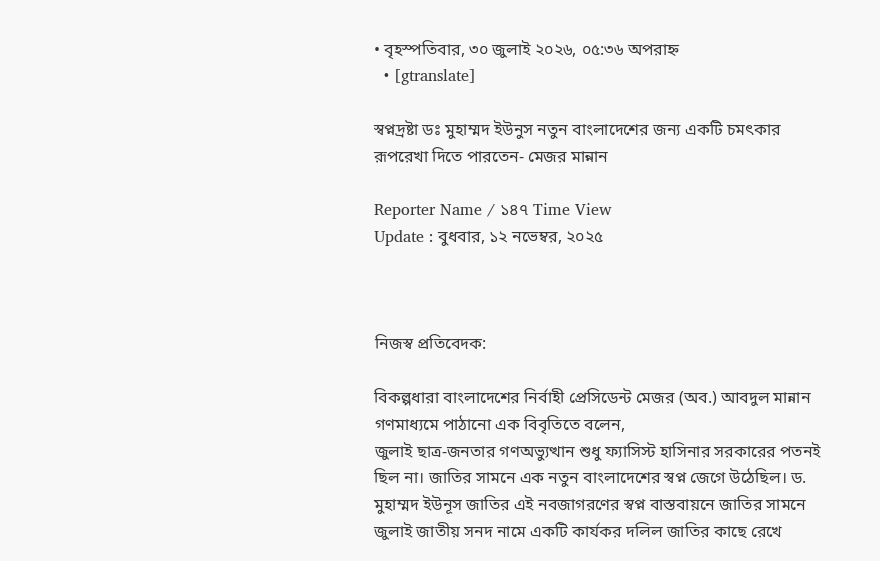• বৃহস্পতিবার, ৩০ জুলাই ২০২৬, ০৫:৩৬ অপরাহ্ন
  • [gtranslate]

স্বপ্নদ্রষ্টা ডঃ মুহাম্মদ ইউনুস নতুন বাংলাদেশের জন্য একটি চমৎকার রূপরেখা দিতে পারতেন- মেজর মান্নান

Reporter Name / ১৪৭ Time View
Update : বুধবার, ১২ নভেম্বর, ২০২৫



নিজস্ব প্রতিবেদক:

বিকল্পধারা বাংলাদেশের নির্বাহী প্রেসিডেন্ট মেজর (অব.) আবদুল মান্নান গণমাধ্যমে পাঠানো এক বিবৃতিতে বলেন,
জুলাই ছাত্র-জনতার গণঅভ্যুত্থান শুধু ফ্যাসিস্ট হাসিনার সরকারের পতনই ছিল না। জাতির সামনে এক নতুন বাংলাদেশের স্বপ্ন জেগে উঠেছিল। ড. মুহাম্মদ ইউনূস জাতির এই নবজাগরণের স্বপ্ন বাস্তবায়নে জাতির সামনে জুলাই জাতীয় সনদ নামে একটি কার্যকর দলিল জাতির কাছে রেখে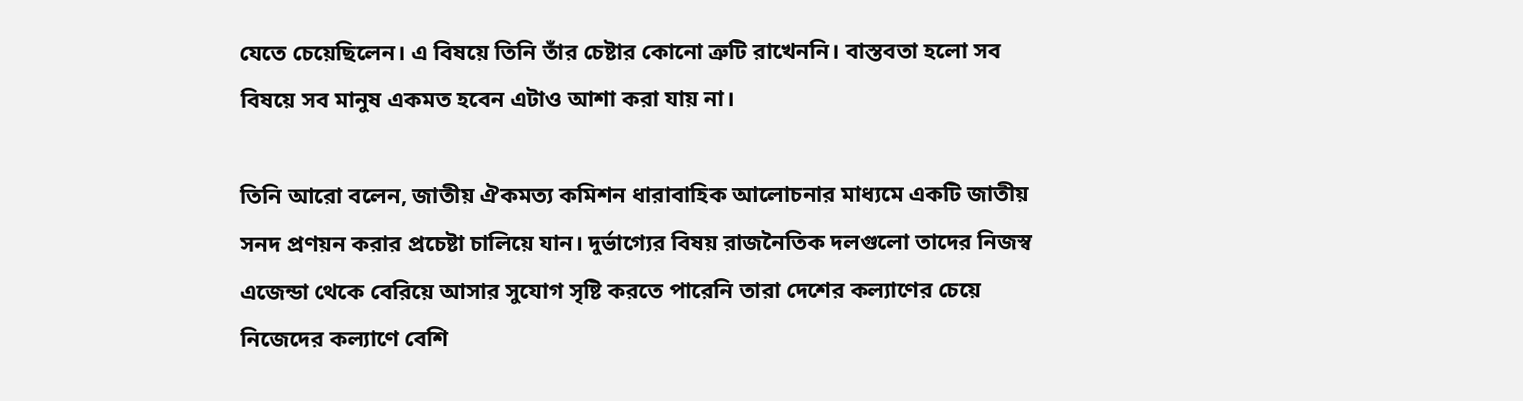যেতে চেয়েছিলেন। এ বিষয়ে তিনি তাঁর চেষ্টার কোনো ত্রুটি রাখেননি। বাস্তবতা হলো সব বিষয়ে সব মানুষ একমত হবেন এটাও আশা করা যায় না।

তিনি আরো বলেন, জাতীয় ঐকমত্য কমিশন ধারাবাহিক আলোচনার মাধ্যমে একটি জাতীয় সনদ প্রণয়ন করার প্রচেষ্টা চালিয়ে যান। দুর্ভাগ্যের বিষয় রাজনৈতিক দলগুলো তাদের নিজস্ব এজেন্ডা থেকে বেরিয়ে আসার সুযোগ সৃষ্টি করতে পারেনি তারা দেশের কল্যাণের চেয়ে নিজেদের কল্যাণে বেশি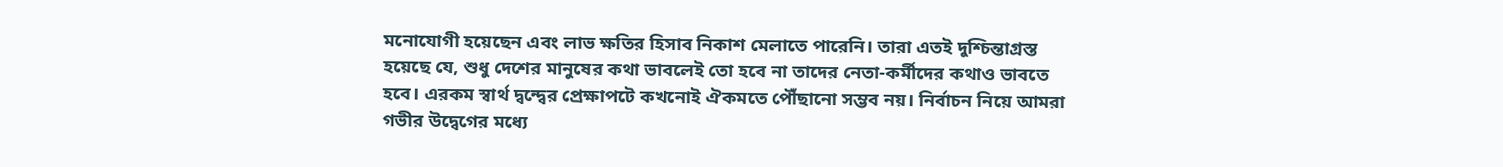মনোযোগী হয়েছেন এবং লাভ ক্ষতির হিসাব নিকাশ মেলাতে পারেনি। তারা এতই দুশ্চিন্তাগ্রস্ত হয়েছে যে, শুধু দেশের মানুষের কথা ভাবলেই তো হবে না তাদের নেতা-কর্মীদের কথাও ভাবতে হবে। এরকম স্বার্থ দ্বন্দ্বের প্রেক্ষাপটে কখনোই ঐকমতে পৌঁছানো সম্ভব নয়। নির্বাচন নিয়ে আমরা গভীর উদ্বেগের মধ্যে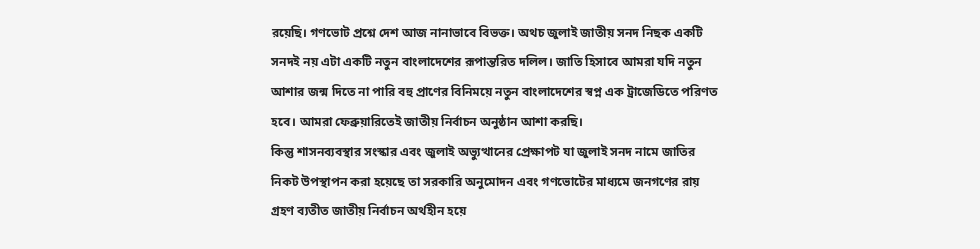রয়েছি। গণভোট প্রশ্নে দেশ আজ নানাভাবে বিভক্ত। অথচ জুলাই জাতীয় সনদ নিছক একটি সনদই নয় এটা একটি নতুন বাংলাদেশের রূপান্তরিত দলিল। জাতি হিসাবে আমরা যদি নতুন আশার জন্ম দিতে না পারি বহু প্রাণের বিনিময়ে নতুন বাংলাদেশের স্বপ্ন এক ট্রাজেডিতে পরিণত হবে। আমরা ফেব্রুয়ারিতেই জাতীয় নির্বাচন অনুষ্ঠান আশা করছি।
কিন্তু শাসনব্যবস্থার সংস্কার এবং জুলাই অভ্যুত্থানের প্রেক্ষাপট যা জুলাই সনদ নামে জাতির নিকট উপস্থাপন করা হয়েছে তা সরকারি অনুমোদন এবং গণভোটের মাধ্যমে জনগণের রায় গ্রহণ ব্যতীত জাতীয় নির্বাচন অর্থহীন হয়ে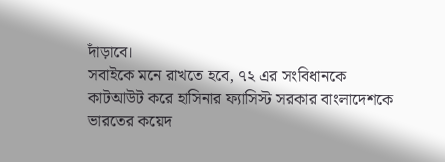দাঁড়াবে।
সবাইকে মনে রাখতে হবে, ৭২ এর সংবিধানকে কাটআউট করে হাসিনার ফ্যাসিস্ট সরকার বাংলাদেশকে ভারতের কয়েদ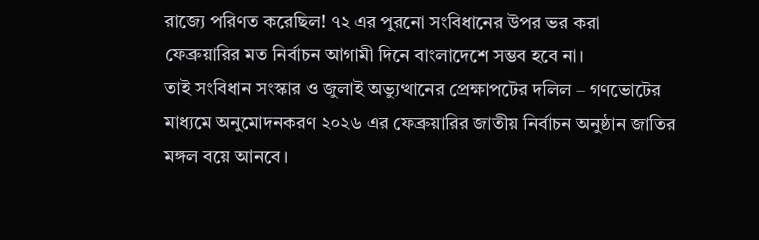রাজ্যে পরিণত করেছিল! ৭২ এর পুরনো সংবিধানের উপর ভর করা ফেব্রুয়ারির মত নির্বাচন আগামী দিনে বাংলাদেশে সম্ভব হবে না।
তাই সংবিধান সংস্কার ও জুলাই অভ্যুত্থানের প্রেক্ষাপটের দলিল – গণভোটের মাধ্যমে অনুমোদনকরণ ২০২৬ এর ফেব্রুয়ারির জাতীয় নির্বাচন অনুষ্ঠান জাতির মঙ্গল বয়ে আনবে।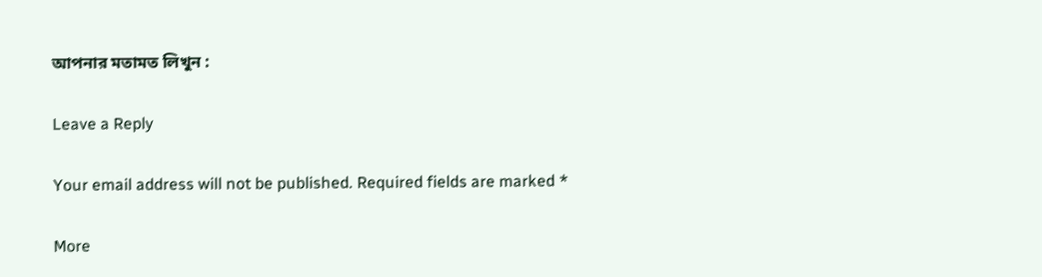আপনার মতামত লিখুন :

Leave a Reply

Your email address will not be published. Required fields are marked *

More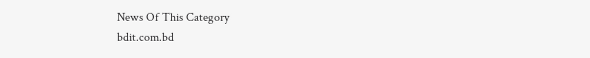News Of This Category
bdit.com.bd